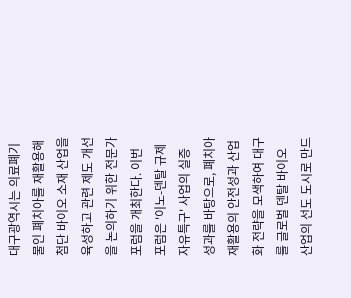대구광역시는 의료폐기물인 폐치아를 재활용해 첨단 바이오 소재 산업을 육성하고 관련 제도 개선을 논의하기 위한 전문가 포럼을 개최한다. 이번 포럼은 '이노-덴탈 규제자유특구' 사업의 실증 성과를 바탕으로, 폐치아 재활용의 안전성과 산업화 전략을 모색하여 대구를 글로벌 덴탈 바이오 산업의 선도 도시로 만드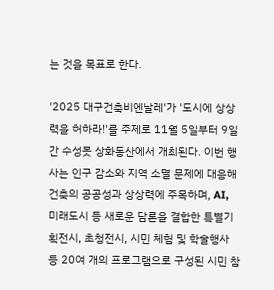는 것을 목표로 한다.

'2025 대구건축비엔날레'가 '도시에 상상력을 허하라!'를 주제로 11월 5일부터 9일간 수성못 상화동산에서 개최된다. 이번 행사는 인구 감소와 지역 소멸 문제에 대응해 건축의 공공성과 상상력에 주목하며, AI, 미래도시 등 새로운 담론을 결합한 특별기획전시, 초청전시, 시민 체험 및 학술행사 등 20여 개의 프로그램으로 구성된 시민 참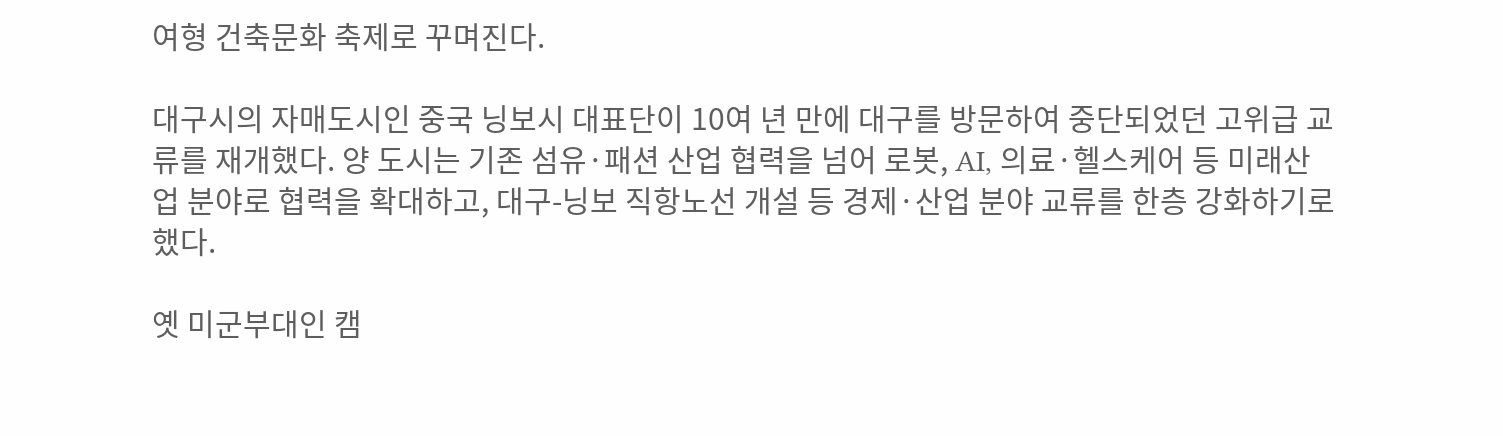여형 건축문화 축제로 꾸며진다.

대구시의 자매도시인 중국 닝보시 대표단이 10여 년 만에 대구를 방문하여 중단되었던 고위급 교류를 재개했다. 양 도시는 기존 섬유·패션 산업 협력을 넘어 로봇, AI, 의료·헬스케어 등 미래산업 분야로 협력을 확대하고, 대구-닝보 직항노선 개설 등 경제·산업 분야 교류를 한층 강화하기로 했다.

옛 미군부대인 캠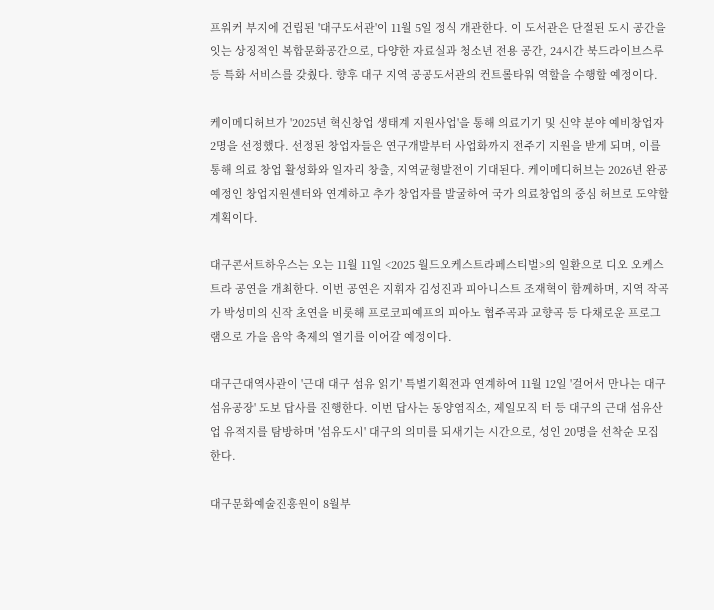프워커 부지에 건립된 '대구도서관'이 11월 5일 정식 개관한다. 이 도서관은 단절된 도시 공간을 잇는 상징적인 복합문화공간으로, 다양한 자료실과 청소년 전용 공간, 24시간 북드라이브스루 등 특화 서비스를 갖췄다. 향후 대구 지역 공공도서관의 컨트롤타워 역할을 수행할 예정이다.

케이메디허브가 '2025년 혁신창업 생태계 지원사업'을 통해 의료기기 및 신약 분야 예비창업자 2명을 선정했다. 선정된 창업자들은 연구개발부터 사업화까지 전주기 지원을 받게 되며, 이를 통해 의료 창업 활성화와 일자리 창출, 지역균형발전이 기대된다. 케이메디허브는 2026년 완공 예정인 창업지원센터와 연계하고 추가 창업자를 발굴하여 국가 의료창업의 중심 허브로 도약할 계획이다.

대구콘서트하우스는 오는 11월 11일 <2025 월드오케스트라페스티벌>의 일환으로 디오 오케스트라 공연을 개최한다. 이번 공연은 지휘자 김성진과 피아니스트 조재혁이 함께하며, 지역 작곡가 박성미의 신작 초연을 비롯해 프로코피예프의 피아노 협주곡과 교향곡 등 다채로운 프로그램으로 가을 음악 축제의 열기를 이어갈 예정이다.

대구근대역사관이 '근대 대구 섬유 읽기' 특별기획전과 연계하여 11월 12일 '걸어서 만나는 대구 섬유공장' 도보 답사를 진행한다. 이번 답사는 동양염직소, 제일모직 터 등 대구의 근대 섬유산업 유적지를 탐방하며 '섬유도시' 대구의 의미를 되새기는 시간으로, 성인 20명을 선착순 모집한다.

대구문화예술진흥원이 8월부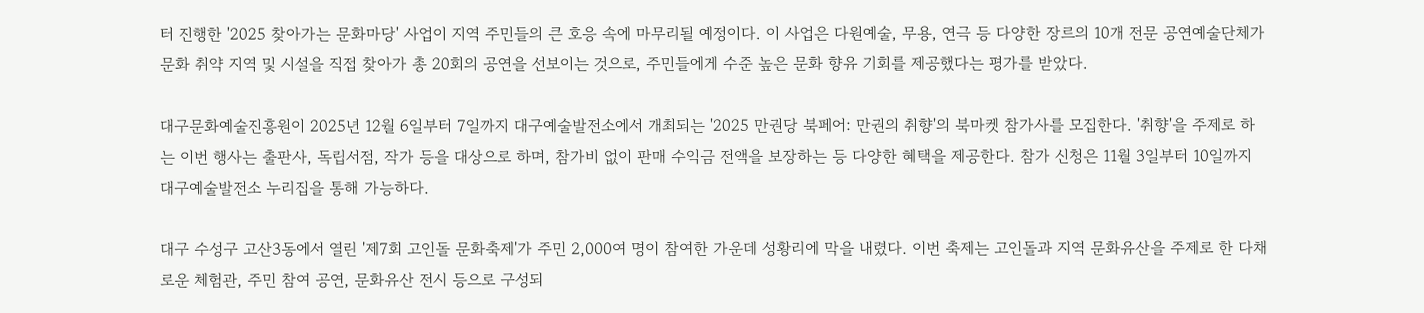터 진행한 '2025 찾아가는 문화마당' 사업이 지역 주민들의 큰 호응 속에 마무리될 예정이다. 이 사업은 다원예술, 무용, 연극 등 다양한 장르의 10개 전문 공연예술단체가 문화 취약 지역 및 시설을 직접 찾아가 총 20회의 공연을 선보이는 것으로, 주민들에게 수준 높은 문화 향유 기회를 제공했다는 평가를 받았다.

대구문화예술진흥원이 2025년 12월 6일부터 7일까지 대구예술발전소에서 개최되는 '2025 만권당 북페어: 만권의 취향'의 북마켓 참가사를 모집한다. '취향'을 주제로 하는 이번 행사는 출판사, 독립서점, 작가 등을 대상으로 하며, 참가비 없이 판매 수익금 전액을 보장하는 등 다양한 혜택을 제공한다. 참가 신청은 11월 3일부터 10일까지 대구예술발전소 누리집을 통해 가능하다.

대구 수성구 고산3동에서 열린 '제7회 고인돌 문화축제'가 주민 2,000여 명이 참여한 가운데 성황리에 막을 내렸다. 이번 축제는 고인돌과 지역 문화유산을 주제로 한 다채로운 체험관, 주민 참여 공연, 문화유산 전시 등으로 구성되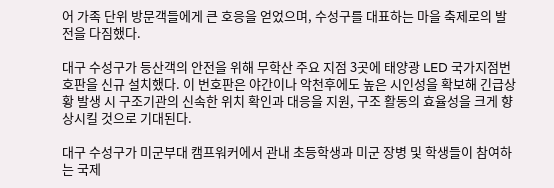어 가족 단위 방문객들에게 큰 호응을 얻었으며, 수성구를 대표하는 마을 축제로의 발전을 다짐했다.

대구 수성구가 등산객의 안전을 위해 무학산 주요 지점 3곳에 태양광 LED 국가지점번호판을 신규 설치했다. 이 번호판은 야간이나 악천후에도 높은 시인성을 확보해 긴급상황 발생 시 구조기관의 신속한 위치 확인과 대응을 지원, 구조 활동의 효율성을 크게 향상시킬 것으로 기대된다.

대구 수성구가 미군부대 캠프워커에서 관내 초등학생과 미군 장병 및 학생들이 참여하는 국제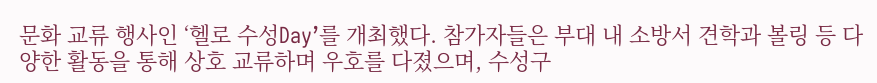문화 교류 행사인 ‘헬로 수성Day’를 개최했다. 참가자들은 부대 내 소방서 견학과 볼링 등 다양한 활동을 통해 상호 교류하며 우호를 다졌으며, 수성구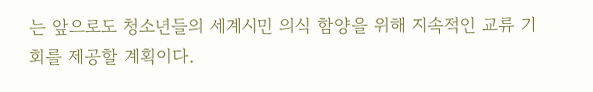는 앞으로도 청소년들의 세계시민 의식 함양을 위해 지속적인 교류 기회를 제공할 계획이다.